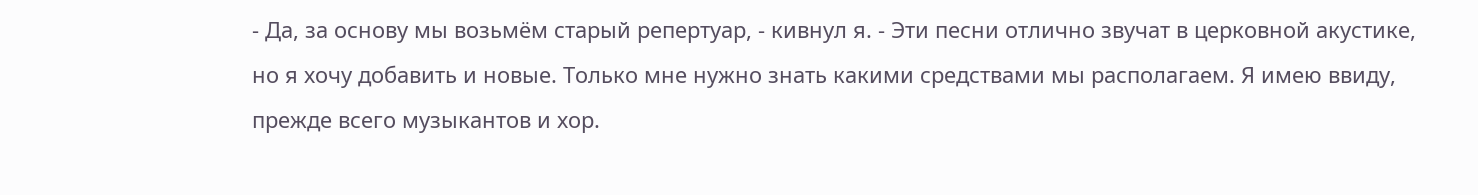- Да, за основу мы возьмём старый репертуар, - кивнул я. - Эти песни отлично звучат в церковной акустике, но я хочу добавить и новые. Только мне нужно знать какими средствами мы располагаем. Я имею ввиду, прежде всего музыкантов и хор.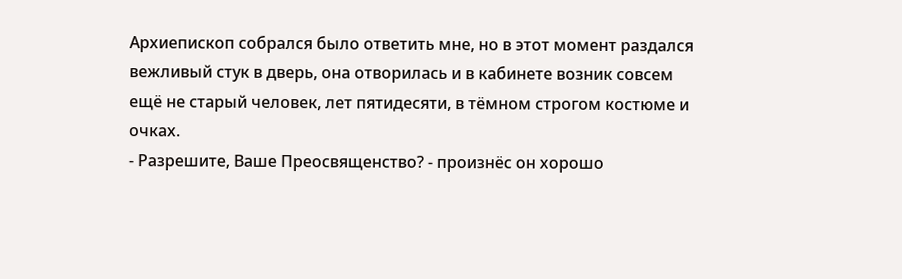Архиепископ собрался было ответить мне, но в этот момент раздался вежливый стук в дверь, она отворилась и в кабинете возник совсем ещё не старый человек, лет пятидесяти, в тёмном строгом костюме и очках.
- Разрешите, Ваше Преосвященство? - произнёс он хорошо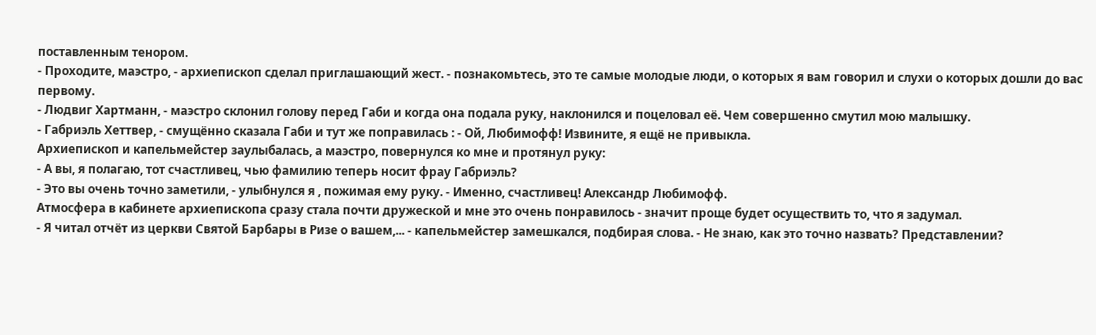поставленным тенором.
- Проходите, маэстро, - архиепископ сделал приглашающий жест. - познакомьтесь, это те самые молодые люди, о которых я вам говорил и слухи о которых дошли до вас первому.
- Людвиг Хартманн, - маэстро склонил голову перед Габи и когда она подала руку, наклонился и поцеловал её. Чем совершенно смутил мою малышку.
- Габриэль Хеттвер, - смущённо сказала Габи и тут же поправилась : - Ой, Любимофф! Извините, я ещё не привыкла.
Архиепископ и капельмейстер заулыбалась, а маэстро, повернулся ко мне и протянул руку:
- А вы, я полагаю, тот счастливец, чью фамилию теперь носит фрау Габриэль?
- Это вы очень точно заметили, - улыбнулся я , пожимая ему руку. - Именно, счастливец! Александр Любимофф.
Атмосфера в кабинете архиепископа сразу стала почти дружеской и мне это очень понравилось - значит проще будет осуществить то, что я задумал.
- Я читал отчёт из церкви Святой Барбары в Ризе о вашем,... - капельмейстер замешкался, подбирая слова. - Не знаю, как это точно назвать? Представлении?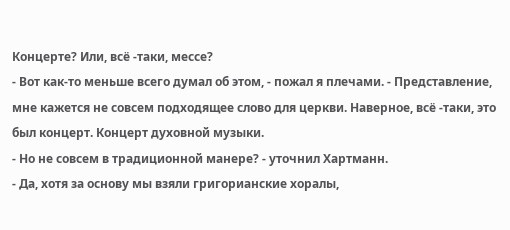Концерте? Или, всё -таки, мессе?
- Вот как-то меньше всего думал об этом, - пожал я плечами. - Представление, мне кажется не совсем подходящее слово для церкви. Наверное, всё -таки, это был концерт. Концерт духовной музыки.
- Но не совсем в традиционной манере? - уточнил Хартманн.
- Да, хотя за основу мы взяли григорианские хоралы,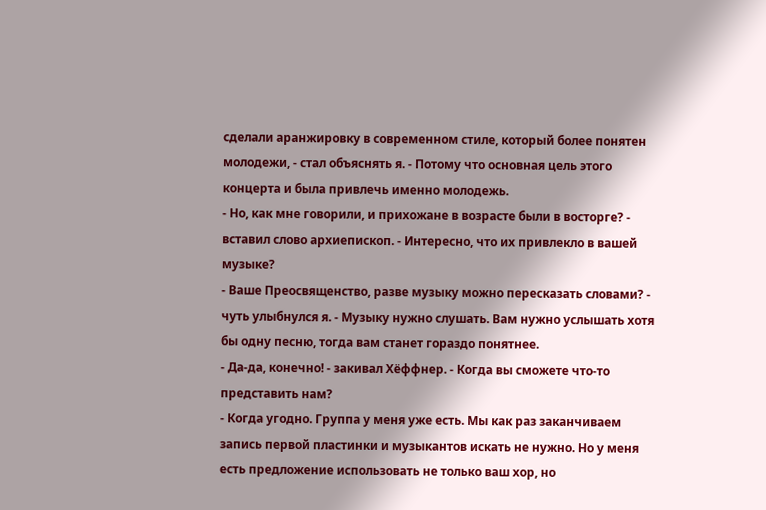сделали аранжировку в современном стиле, который более понятен молодежи, - стал объяснять я. - Потому что основная цель этого концерта и была привлечь именно молодежь.
- Но, как мне говорили, и прихожане в возрасте были в восторге? - вставил слово архиепископ. - Интересно, что их привлекло в вашей музыке?
- Ваше Преосвященство, разве музыку можно пересказать словами? - чуть улыбнулся я. - Музыку нужно слушать. Вам нужно услышать хотя бы одну песню, тогда вам станет гораздо понятнее.
- Да-да, конечно! - закивал Хёффнер. - Когда вы сможете что-то представить нам?
- Когда угодно. Группа у меня уже есть. Мы как раз заканчиваем запись первой пластинки и музыкантов искать не нужно. Но у меня есть предложение использовать не только ваш хор, но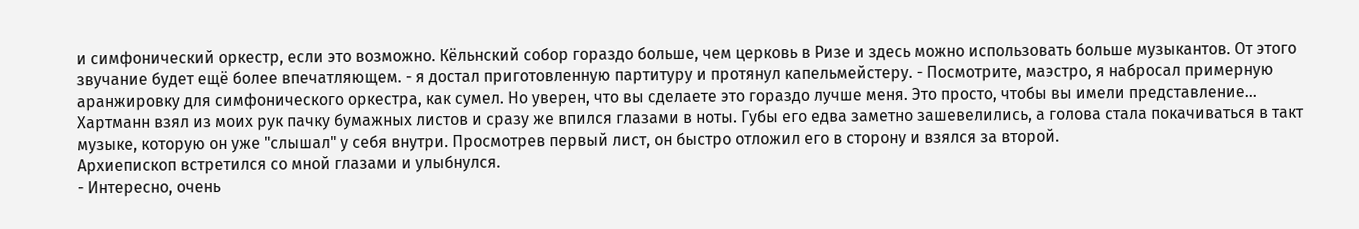и симфонический оркестр, если это возможно. Кёльнский собор гораздо больше, чем церковь в Ризе и здесь можно использовать больше музыкантов. От этого звучание будет ещё более впечатляющем. - я достал приготовленную партитуру и протянул капельмейстеру. - Посмотрите, маэстро, я набросал примерную аранжировку для симфонического оркестра, как сумел. Но уверен, что вы сделаете это гораздо лучше меня. Это просто, чтобы вы имели представление...
Хартманн взял из моих рук пачку бумажных листов и сразу же впился глазами в ноты. Губы его едва заметно зашевелились, а голова стала покачиваться в такт музыке, которую он уже "слышал" у себя внутри. Просмотрев первый лист, он быстро отложил его в сторону и взялся за второй.
Архиепископ встретился со мной глазами и улыбнулся.
- Интересно, очень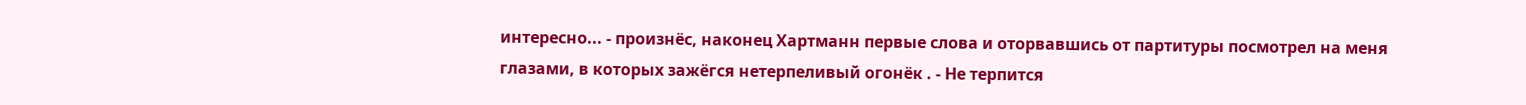интересно... - произнёс, наконец Хартманн первые слова и оторвавшись от партитуры посмотрел на меня глазами, в которых зажёгся нетерпеливый огонёк . - Не терпится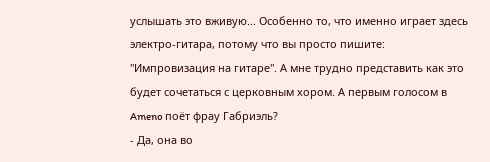услышать это вживую... Особенно то, что именно играет здесь электро-гитара, потому что вы просто пишите: "Импровизация на гитаре". А мне трудно представить как это будет сочетаться с церковным хором. А первым голосом в Ameno поёт фрау Габриэль?
- Да, она во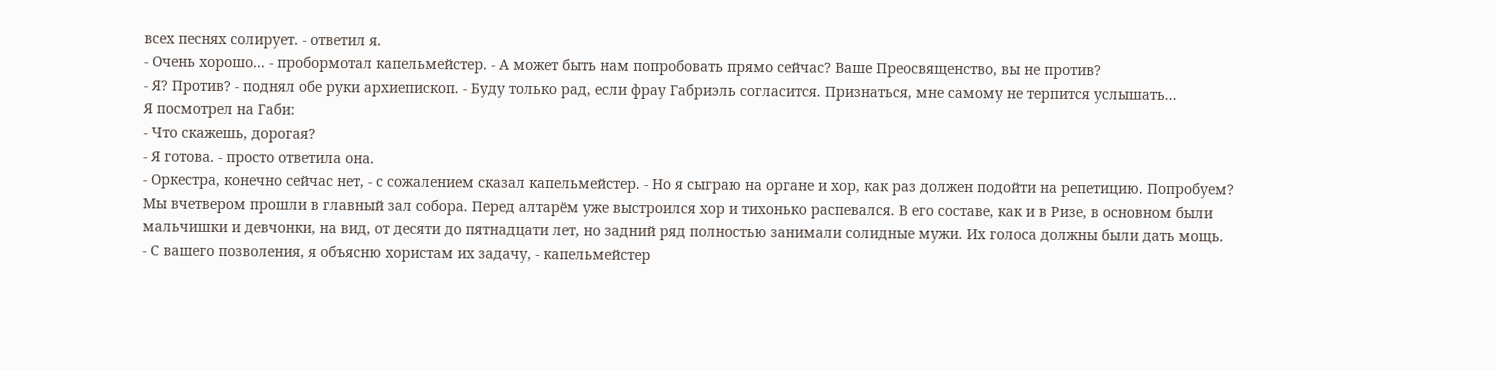всех песнях солирует. - ответил я.
- Очень хорошо... - пробормотал капельмейстер. - А может быть нам попробовать прямо сейчас? Ваше Преосвященство, вы не против?
- Я? Против? - поднял обе руки архиепископ. - Буду только рад, если фрау Габриэль согласится. Признаться, мне самому не терпится услышать...
Я посмотрел на Габи:
- Что скажешь, дорогая?
- Я готова. - просто ответила она.
- Оркестра, конечно сейчас нет, - с сожалением сказал капельмейстер. - Но я сыграю на органе и хор, как раз должен подойти на репетицию. Попробуем?
Мы вчетвером прошли в главный зал собора. Перед алтарём уже выстроился хор и тихонько распевался. В его составе, как и в Ризе, в основном были мальчишки и девчонки, на вид, от десяти до пятнадцати лет, но задний ряд полностью занимали солидные мужи. Их голоса должны были дать мощь.
- С вашего позволения, я объясню хористам их задачу, - капельмейстер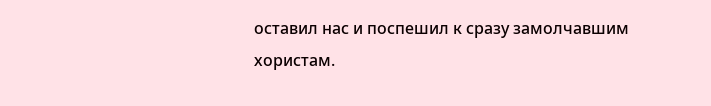оставил нас и поспешил к сразу замолчавшим хористам.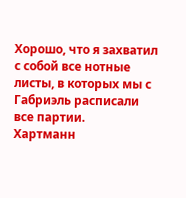Хорошо, что я захватил с собой все нотные листы, в которых мы с Габриэль расписали все партии.
Хартманн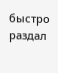быстро раздал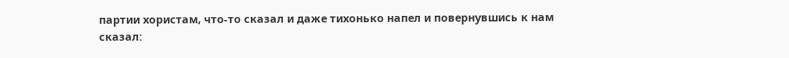партии хористам, что-то сказал и даже тихонько напел и повернувшись к нам сказал: